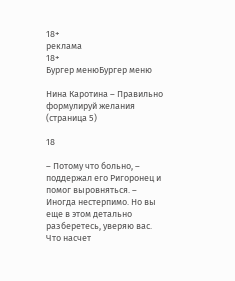18+
реклама
18+
Бургер менюБургер меню

Нина Каротина – Правильно формулируй желания (страница 5)

18

– Потому что больно, – поддержал его Ригоронец и помог выровняться. – Иногда нестерпимо. Но вы еще в этом детально разберетесь, уверяю вас. Что насчет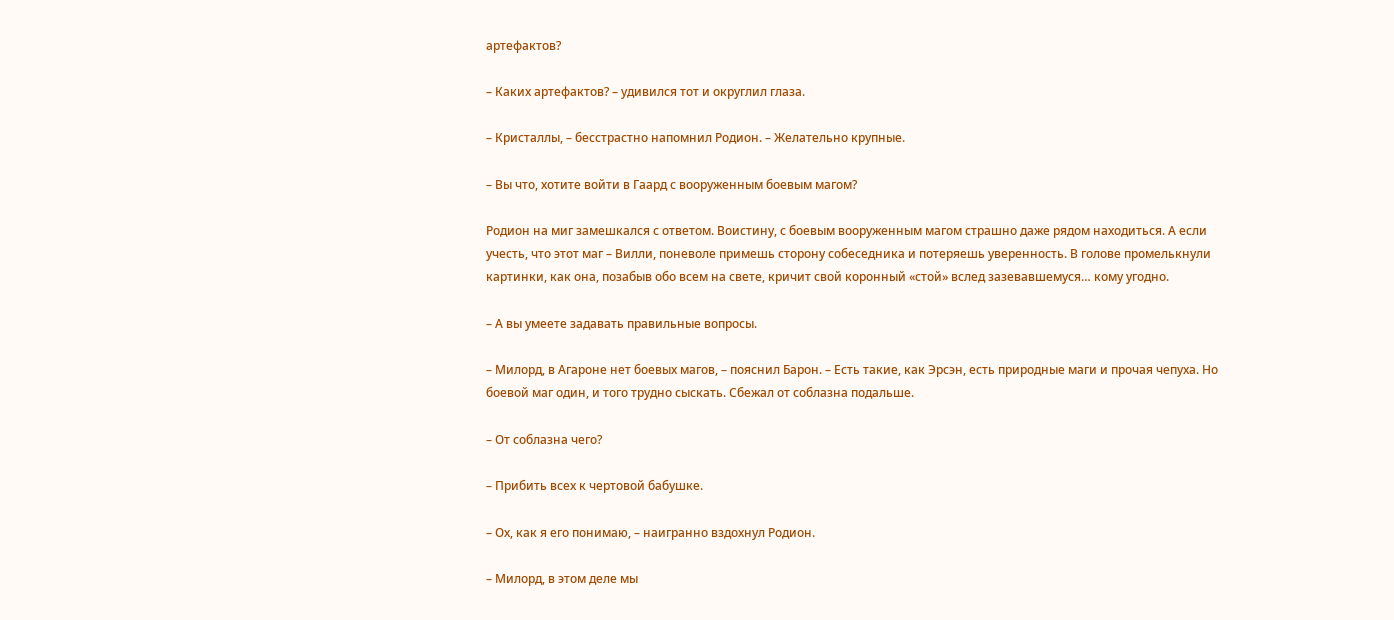артефактов?

– Каких артефактов? – удивился тот и округлил глаза.

– Кристаллы, – бесстрастно напомнил Родион. – Желательно крупные.

– Вы что, хотите войти в Гаард с вооруженным боевым магом?

Родион на миг замешкался с ответом. Воистину, с боевым вооруженным магом страшно даже рядом находиться. А если учесть, что этот маг – Вилли, поневоле примешь сторону собеседника и потеряешь уверенность. В голове промелькнули картинки, как она, позабыв обо всем на свете, кричит свой коронный «стой» вслед зазевавшемуся… кому угодно.

– А вы умеете задавать правильные вопросы.

– Милорд, в Агароне нет боевых магов, – пояснил Барон. – Есть такие, как Эрсэн, есть природные маги и прочая чепуха. Но боевой маг один, и того трудно сыскать. Сбежал от соблазна подальше.

– От соблазна чего?

– Прибить всех к чертовой бабушке.

– Ох, как я его понимаю, – наигранно вздохнул Родион.

– Милорд, в этом деле мы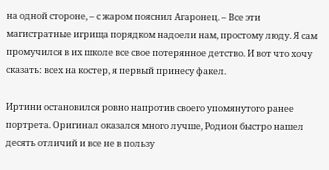на одной стороне, – с жаром пояснил Агаронец. – Все эти магистратные игрища порядком надоели нам, простому люду. Я сам промучился в их школе все свое потерянное детство. И вот что хочу сказать: всех на костер, я первый принесу факел.

Иртини остановился ровно напротив своего упомянутого ранее портрета. Оригинал оказался много лучше, Родион быстро нашел десять отличий и все не в пользу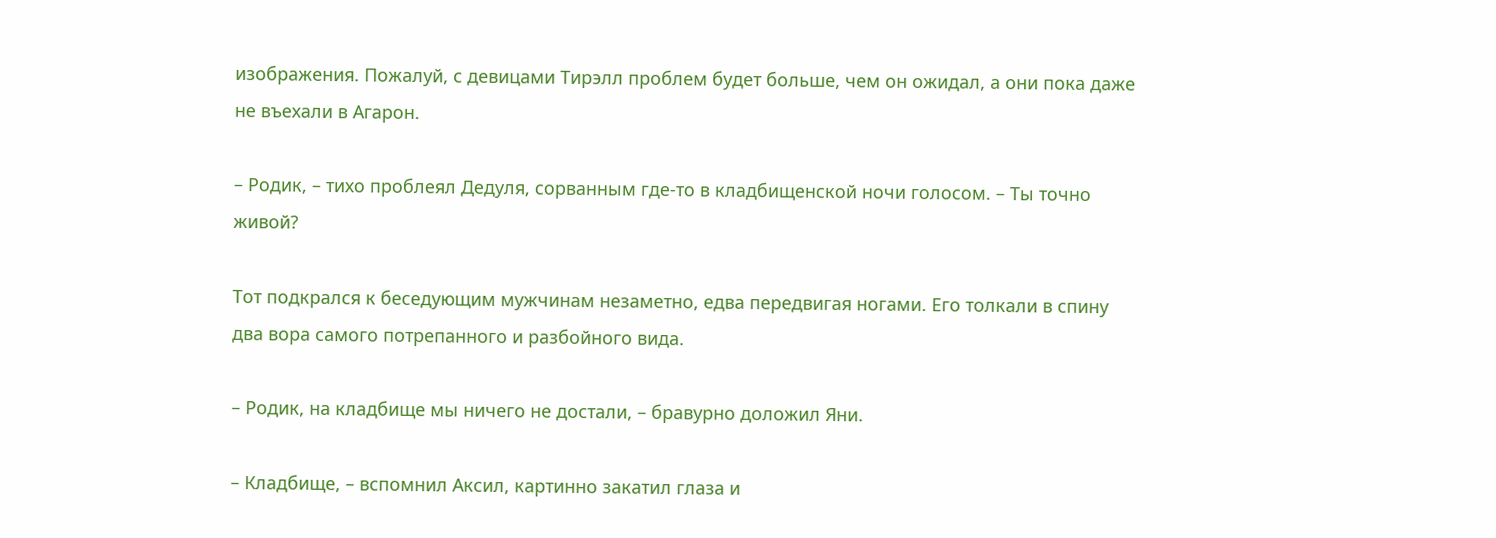изображения. Пожалуй, с девицами Тирэлл проблем будет больше, чем он ожидал, а они пока даже не въехали в Агарон.

– Родик, – тихо проблеял Дедуля, сорванным где-то в кладбищенской ночи голосом. – Ты точно живой?

Тот подкрался к беседующим мужчинам незаметно, едва передвигая ногами. Его толкали в спину два вора самого потрепанного и разбойного вида.

– Родик, на кладбище мы ничего не достали, – бравурно доложил Яни.

– Кладбище, – вспомнил Аксил, картинно закатил глаза и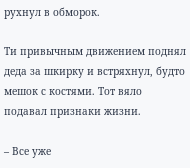рухнул в обморок.

Ти привычным движением поднял деда за шкирку и встряхнул, будто мешок с костями. Тот вяло подавал признаки жизни.

– Все уже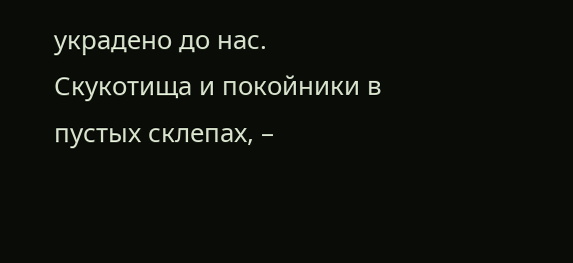украдено до нас. Скукотища и покойники в пустых склепах, –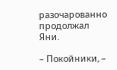разочарованно продолжал Яни.

– Покойники, –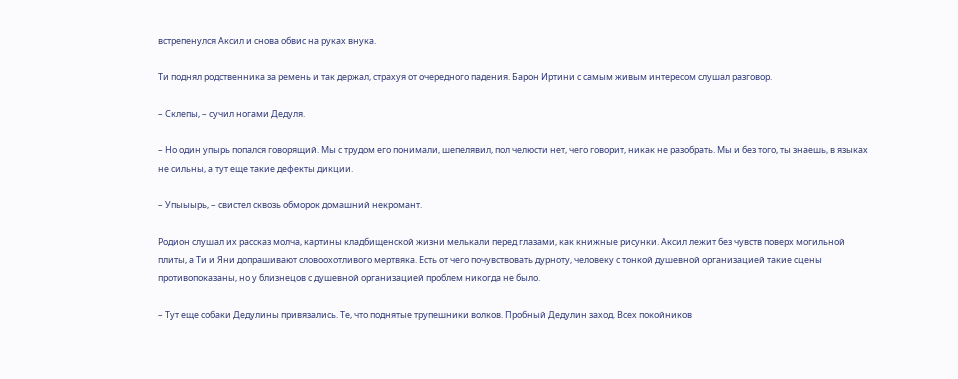встрепенулся Аксил и снова обвис на руках внука.

Ти поднял родственника за ремень и так держал, страхуя от очередного падения. Барон Иртини с самым живым интересом слушал разговор.

– Склепы, – сучил ногами Дедуля.

– Но один упырь попался говорящий. Мы с трудом его понимали, шепелявил, пол челюсти нет, чего говорит, никак не разобрать. Мы и без того, ты знаешь, в языках не сильны, а тут еще такие дефекты дикции.

– Упыыырь, – свистел сквозь обморок домашний некромант.

Родион слушал их рассказ молча, картины кладбищенской жизни мелькали перед глазами, как книжные рисунки. Аксил лежит без чувств поверх могильной плиты, а Ти и Яни допрашивают словоохотливого мертвяка. Есть от чего почувствовать дурноту, человеку с тонкой душевной организацией такие сцены противопоказаны, но у близнецов с душевной организацией проблем никогда не было.

– Тут еще собаки Дедулины привязались. Те, что поднятые трупешники волков. Пробный Дедулин заход. Всех покойников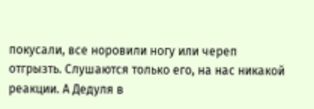покусали, все норовили ногу или череп отгрызть. Слушаются только его, на нас никакой реакции. А Дедуля в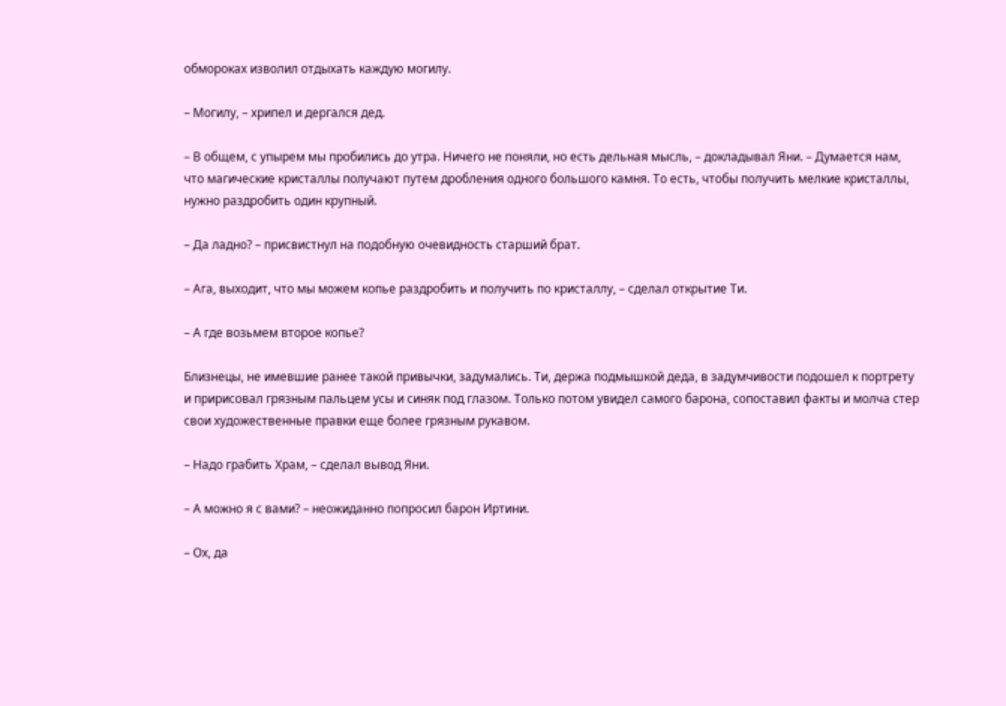обмороках изволил отдыхать каждую могилу.

– Могилу, – хрипел и дергался дед.

– В общем, с упырем мы пробились до утра. Ничего не поняли, но есть дельная мысль, – докладывал Яни. – Думается нам, что магические кристаллы получают путем дробления одного большого камня. То есть, чтобы получить мелкие кристаллы, нужно раздробить один крупный.

– Да ладно? – присвистнул на подобную очевидность старший брат.

– Ага, выходит, что мы можем копье раздробить и получить по кристаллу, – сделал открытие Ти.

– А где возьмем второе копье?

Близнецы, не имевшие ранее такой привычки, задумались. Ти, держа подмышкой деда, в задумчивости подошел к портрету и пририсовал грязным пальцем усы и синяк под глазом. Только потом увидел самого барона, сопоставил факты и молча стер свои художественные правки еще более грязным рукавом.

– Надо грабить Храм, – сделал вывод Яни.

– А можно я с вами? – неожиданно попросил барон Иртини.

– Ох, да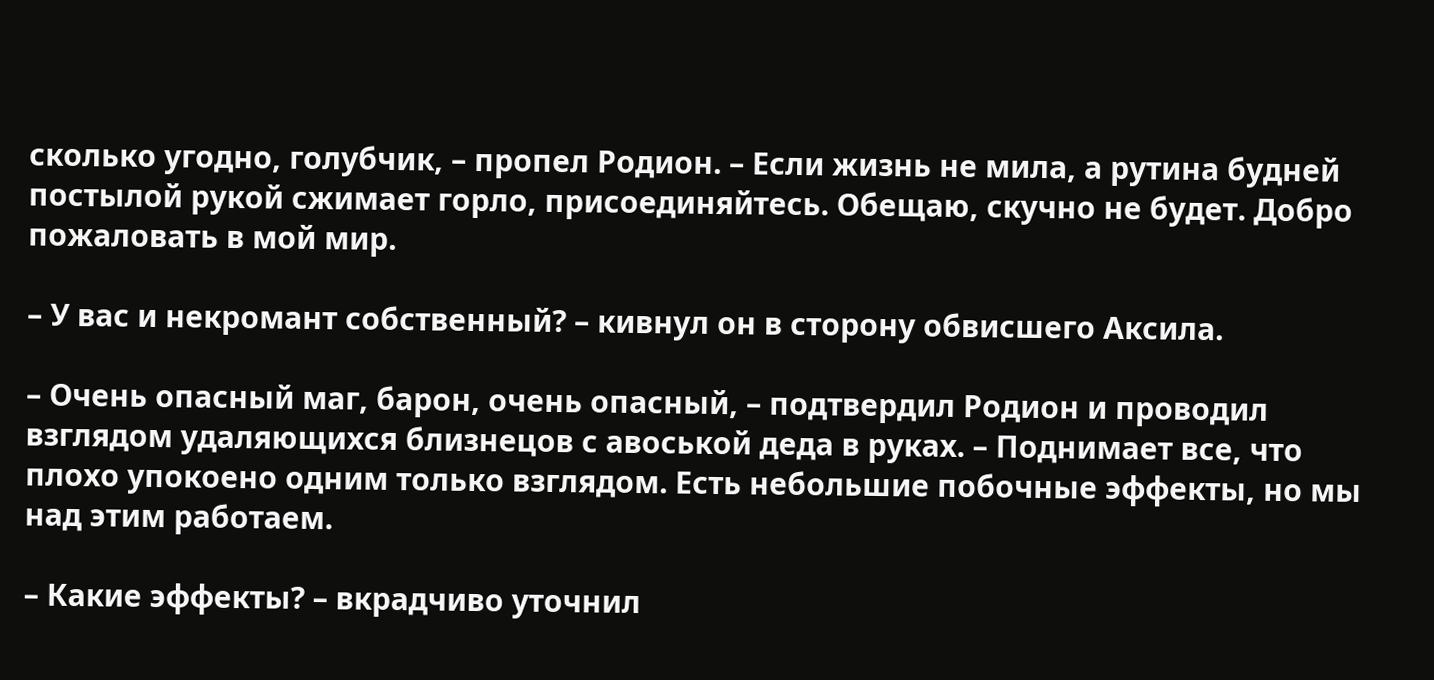сколько угодно, голубчик, – пропел Родион. – Если жизнь не мила, а рутина будней постылой рукой сжимает горло, присоединяйтесь. Обещаю, скучно не будет. Добро пожаловать в мой мир.

– У вас и некромант собственный? – кивнул он в сторону обвисшего Аксила.

– Очень опасный маг, барон, очень опасный, – подтвердил Родион и проводил взглядом удаляющихся близнецов с авоськой деда в руках. – Поднимает все, что плохо упокоено одним только взглядом. Есть небольшие побочные эффекты, но мы над этим работаем.

– Какие эффекты? – вкрадчиво уточнил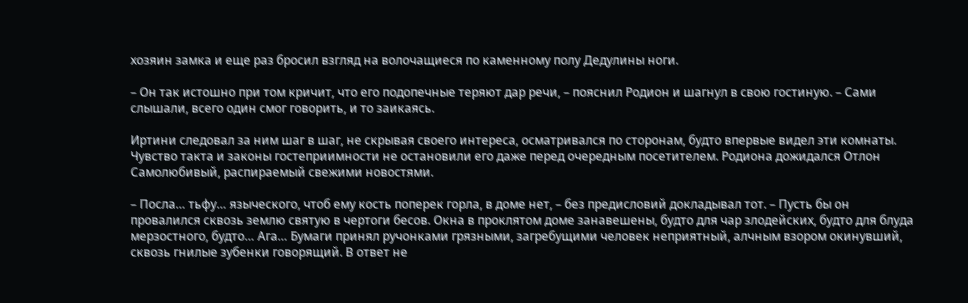хозяин замка и еще раз бросил взгляд на волочащиеся по каменному полу Дедулины ноги.

– Он так истошно при том кричит, что его подопечные теряют дар речи, – пояснил Родион и шагнул в свою гостиную. – Сами слышали, всего один смог говорить, и то заикаясь.

Иртини следовал за ним шаг в шаг, не скрывая своего интереса, осматривался по сторонам, будто впервые видел эти комнаты. Чувство такта и законы гостеприимности не остановили его даже перед очередным посетителем. Родиона дожидался Отлон Самолюбивый, распираемый свежими новостями.

– Посла… тьфу… языческого, чтоб ему кость поперек горла, в доме нет, – без предисловий докладывал тот. – Пусть бы он провалился сквозь землю святую в чертоги бесов. Окна в проклятом доме занавешены, будто для чар злодейских, будто для блуда мерзостного, будто… Ага… Бумаги принял ручонками грязными, загребущими человек неприятный, алчным взором окинувший, сквозь гнилые зубенки говорящий. В ответ не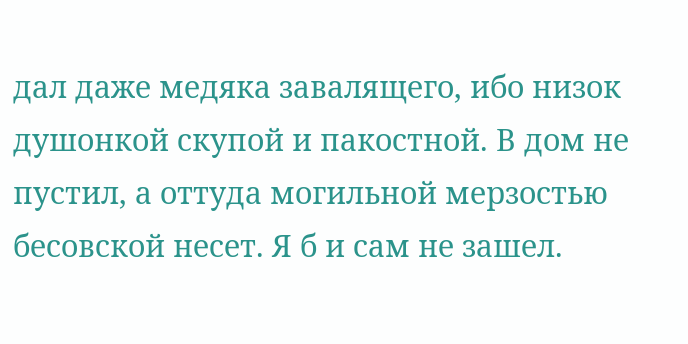дал даже медяка завалящего, ибо низок душонкой скупой и пакостной. В дом не пустил, а оттуда могильной мерзостью бесовской несет. Я б и сам не зашел.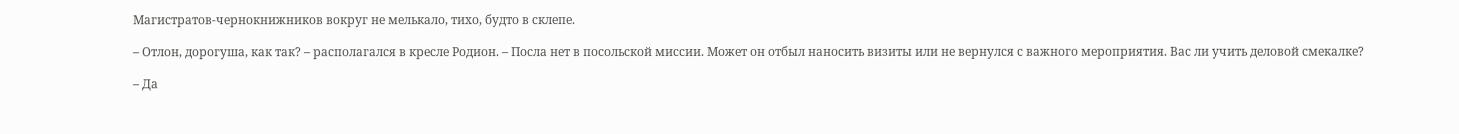Магистратов-чернокнижников вокруг не мелькало, тихо, будто в склепе.

– Отлон, дорогуша, как так? – располагался в кресле Родион. – Посла нет в посольской миссии. Может он отбыл наносить визиты или не вернулся с важного мероприятия. Вас ли учить деловой смекалке?

– Да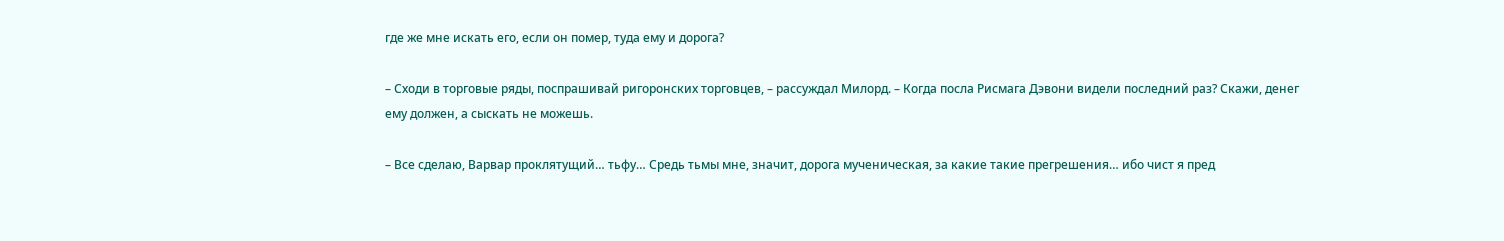где же мне искать его, если он помер, туда ему и дорога?

– Сходи в торговые ряды, поспрашивай ригоронских торговцев, – рассуждал Милорд. – Когда посла Рисмага Дэвони видели последний раз? Скажи, денег ему должен, а сыскать не можешь.

– Все сделаю, Варвар проклятущий… тьфу… Средь тьмы мне, значит, дорога мученическая, за какие такие прегрешения… ибо чист я пред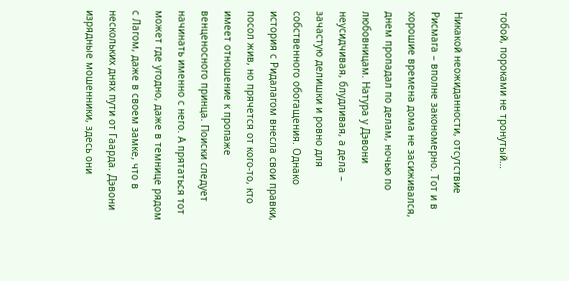тобой, пороками не тронутый…

Никакой неожиданности, отсутствие Рисмага – вполне закономерно. Тот и в хорошие времена дома не засиживался, днем пропадал по делам, ночью по любовницам. Натура у Дэвони неусидчивая, блудливая, а дела – зачастую делишки и ровно для собственного обогащения. Однако история с Ридалагом внесла свои правки, посол жив, но прячется от кого-то, кто имеет отношение к пропаже венценосного принца. Поиски следует начинать именно с него. А прятаться тот может где угодно, даже в темнице рядом с Лагом, даже в своем замке, что в нескольких днях пути от Гаарда. Дэвони изрядные мошенники, здесь они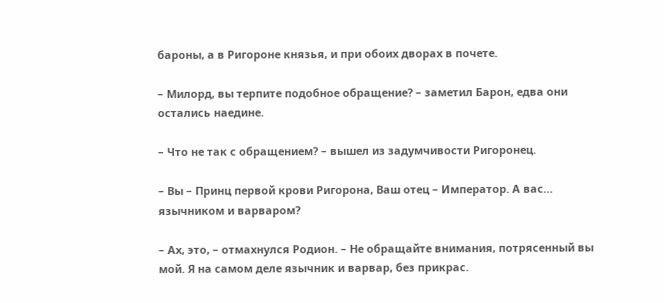бароны, а в Ригороне князья, и при обоих дворах в почете.

– Милорд, вы терпите подобное обращение? – заметил Барон, едва они остались наедине.

– Что не так с обращением? – вышел из задумчивости Ригоронец.

– Вы – Принц первой крови Ригорона, Ваш отец – Император. А вас… язычником и варваром?

– Ах, это, – отмахнулся Родион. – Не обращайте внимания, потрясенный вы мой. Я на самом деле язычник и варвар, без прикрас.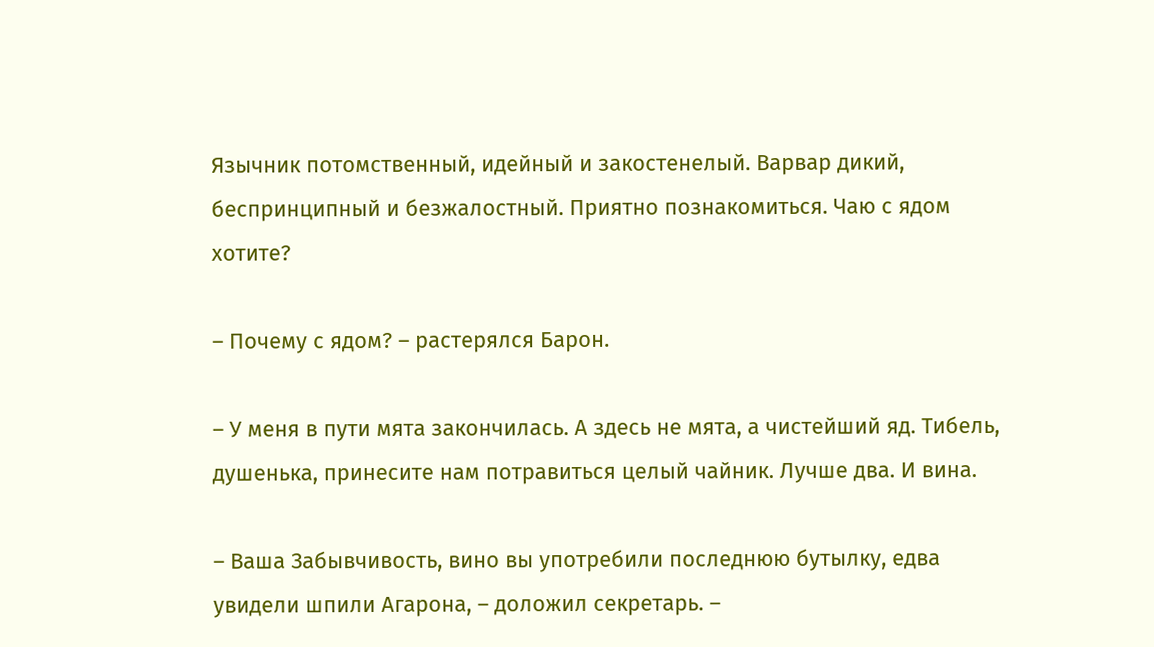Язычник потомственный, идейный и закостенелый. Варвар дикий, беспринципный и безжалостный. Приятно познакомиться. Чаю с ядом хотите?

– Почему с ядом? – растерялся Барон.

– У меня в пути мята закончилась. А здесь не мята, а чистейший яд. Тибель, душенька, принесите нам потравиться целый чайник. Лучше два. И вина.

– Ваша Забывчивость, вино вы употребили последнюю бутылку, едва увидели шпили Агарона, – доложил секретарь. –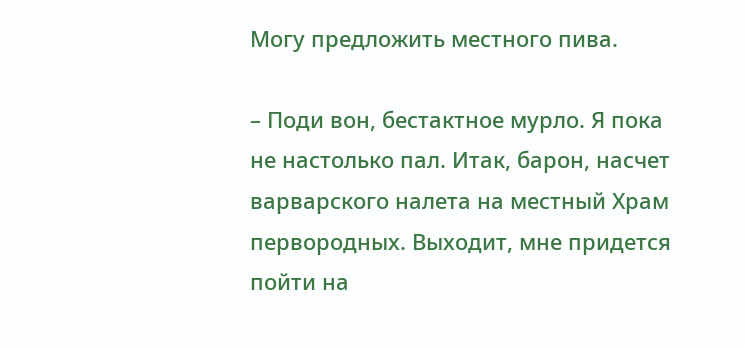Могу предложить местного пива.

– Поди вон, бестактное мурло. Я пока не настолько пал. Итак, барон, насчет варварского налета на местный Храм первородных. Выходит, мне придется пойти на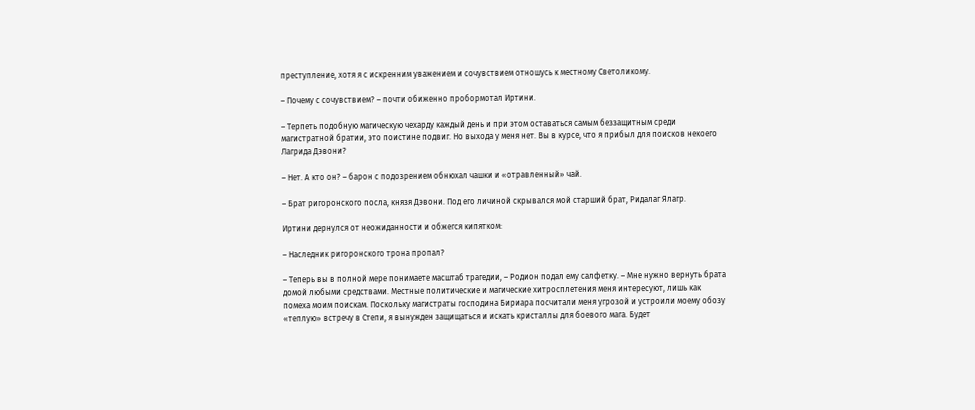преступление, хотя я с искренним уважением и сочувствием отношусь к местному Светоликому.

– Почему с сочувствием? – почти обиженно пробормотал Иртини.

– Терпеть подобную магическую чехарду каждый день и при этом оставаться самым беззащитным среди магистратной братии, это поистине подвиг. Но выхода у меня нет. Вы в курсе, что я прибыл для поисков некоего Лагрида Дэвони?

– Нет. А кто он? – барон с подозрением обнюхал чашки и «отравленный» чай.

– Брат ригоронского посла, князя Дэвони. Под его личиной скрывался мой старший брат, Ридалаг Ялагр.

Иртини дернулся от неожиданности и обжегся кипятком:

– Наследник ригоронского трона пропал?

– Теперь вы в полной мере понимаете масштаб трагедии, – Родион подал ему салфетку. – Мне нужно вернуть брата домой любыми средствами. Местные политические и магические хитросплетения меня интересуют, лишь как помеха моим поискам. Поскольку магистраты господина Бириара посчитали меня угрозой и устроили моему обозу «теплую» встречу в Степи, я вынужден защищаться и искать кристаллы для боевого мага. Будет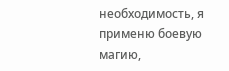необходимость, я применю боевую магию,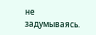не задумываясь.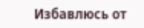Избавлюсь от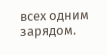всех одним зарядом.